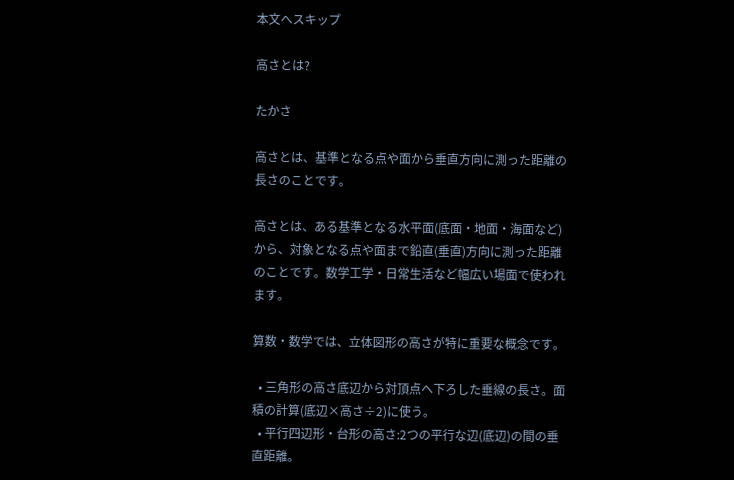本文へスキップ

高さとは?

たかさ

高さとは、基準となる点や面から垂直方向に測った距離の長さのことです。

高さとは、ある基準となる水平面(底面・地面・海面など)から、対象となる点や面まで鉛直(垂直)方向に測った距離のことです。数学工学・日常生活など幅広い場面で使われます。

算数・数学では、立体図形の高さが特に重要な概念です。

  • 三角形の高さ底辺から対頂点へ下ろした垂線の長さ。面積の計算(底辺×高さ÷2)に使う。
  • 平行四辺形・台形の高さ:2つの平行な辺(底辺)の間の垂直距離。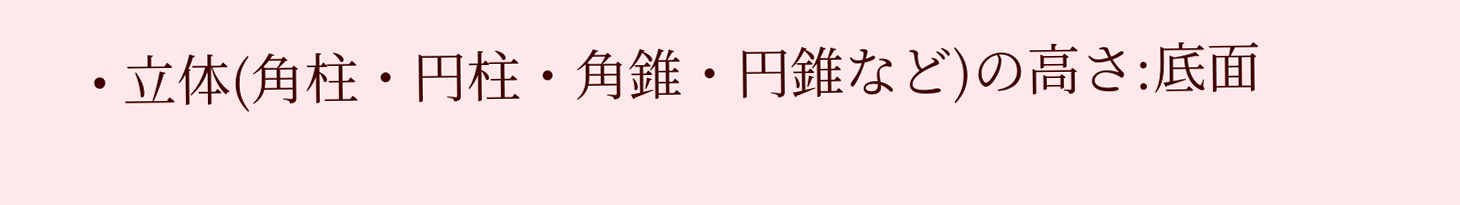• 立体(角柱・円柱・角錐・円錐など)の高さ:底面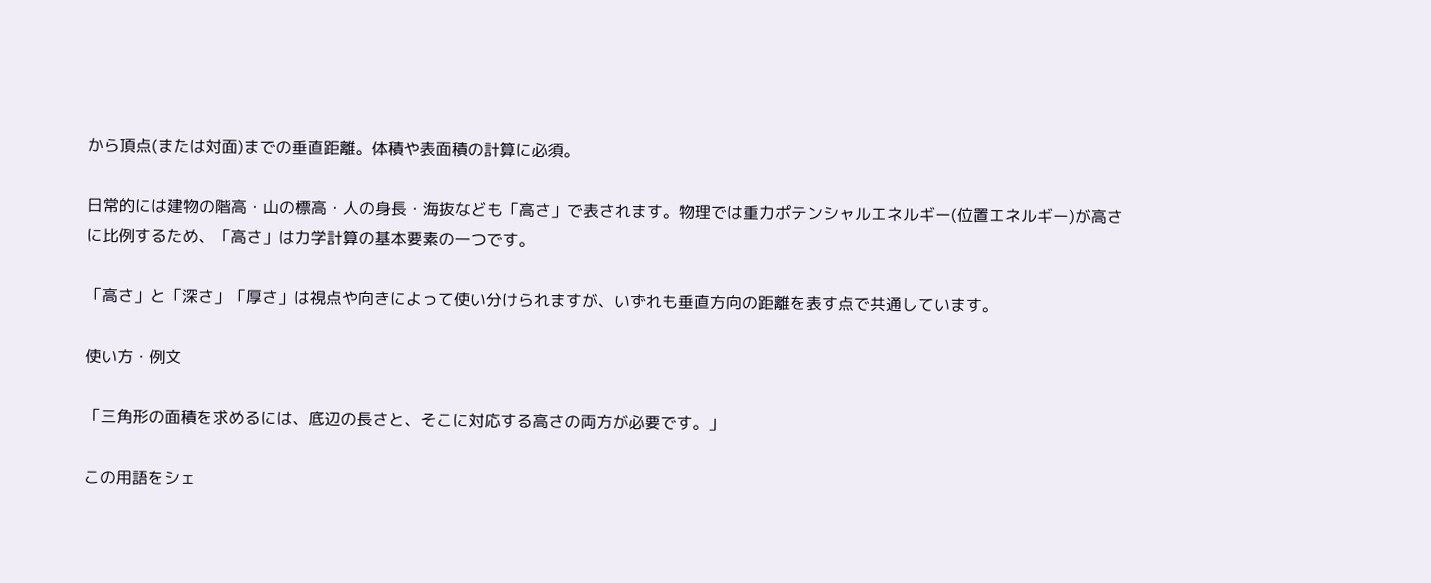から頂点(または対面)までの垂直距離。体積や表面積の計算に必須。

日常的には建物の階高・山の標高・人の身長・海抜なども「高さ」で表されます。物理では重力ポテンシャルエネルギー(位置エネルギー)が高さに比例するため、「高さ」は力学計算の基本要素の一つです。

「高さ」と「深さ」「厚さ」は視点や向きによって使い分けられますが、いずれも垂直方向の距離を表す点で共通しています。

使い方・例文

「三角形の面積を求めるには、底辺の長さと、そこに対応する高さの両方が必要です。」

この用語をシェ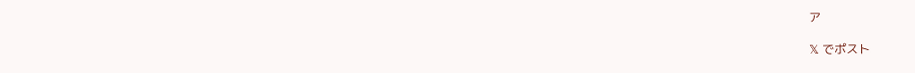ア

𝕏 でポスト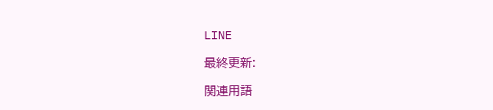LINE

最終更新:

関連用語